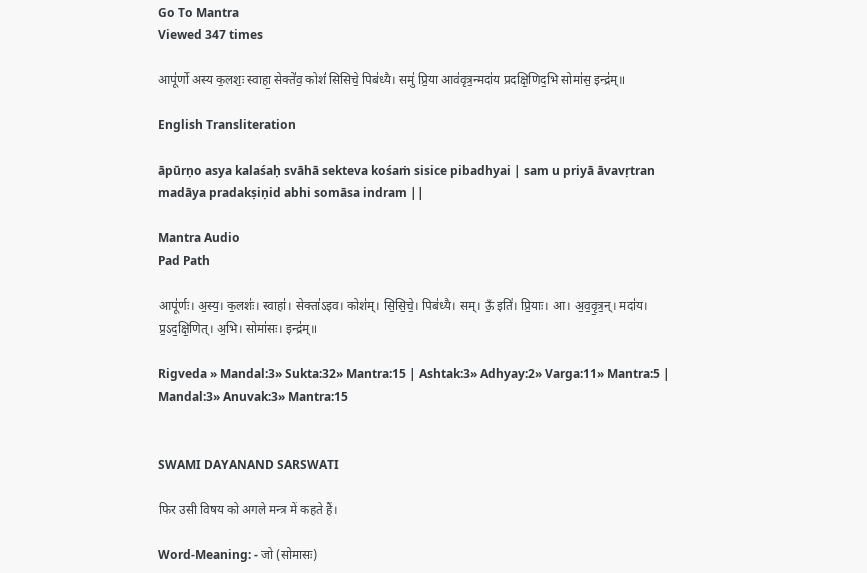Go To Mantra
Viewed 347 times

आपू॑र्णो अस्य क॒लशः॒ स्वाहा॒ सेक्ते॑व॒ कोशं॑ सिसिचे॒ पिब॑ध्यै। समु॑ प्रि॒या आव॑वृत्र॒न्मदा॑य प्रदक्षि॒णिद॒भि सोमा॑स॒ इन्द्र॑म्॥

English Transliteration

āpūrṇo asya kalaśaḥ svāhā sekteva kośaṁ sisice pibadhyai | sam u priyā āvavṛtran madāya pradakṣiṇid abhi somāsa indram ||

Mantra Audio
Pad Path

आपू॑र्णः। अ॒स्य॒। क॒लशः॑। स्वाहा॑। सेक्ता॑ऽइव। कोश॑म्। सि॒सि॒चे॒। पिब॑ध्यै। सम्। ऊँ॒ इति॑। प्रि॒याः। आ। अ॒व॒वृ॒त्र॒न्। मदा॑य। प्र॒ऽद॒क्षि॒णित्। अ॒भि। सोमा॑सः। इन्द्र॑म्॥

Rigveda » Mandal:3» Sukta:32» Mantra:15 | Ashtak:3» Adhyay:2» Varga:11» Mantra:5 | Mandal:3» Anuvak:3» Mantra:15


SWAMI DAYANAND SARSWATI

फिर उसी विषय को अगले मन्त्र में कहते हैं।

Word-Meaning: - जो (सोमासः)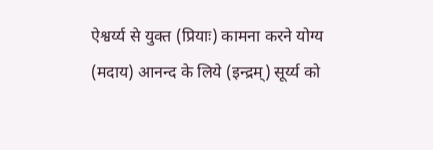ऐश्वर्य्य से युक्त (प्रियाः) कामना करने योग्य (मदाय) आनन्द के लिये (इन्द्रम्) सूर्य्य को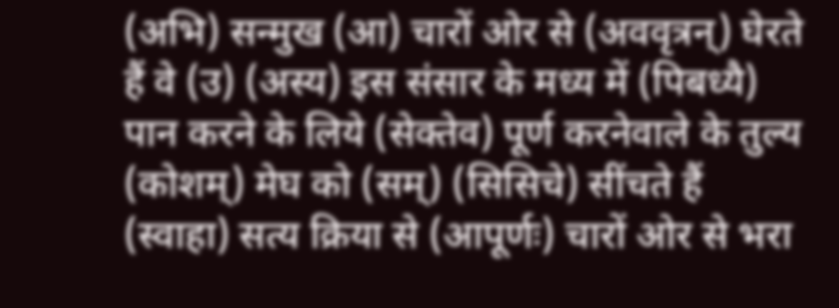(अभि) सन्मुख (आ) चारों ओर से (अववृत्रन्) घेरते हैं वे (उ) (अस्य) इस संसार के मध्य में (पिबध्यै) पान करने के लिये (सेक्तेव) पूर्ण करनेवाले के तुल्य (कोशम्) मेघ को (सम्) (सिसिचे) सींचते हैं (स्वाहा) सत्य क्रिया से (आपूर्णः) चारों ओर से भरा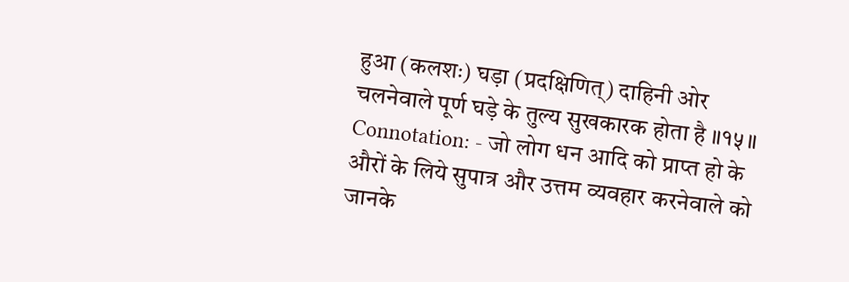हुआ (कलशः) घड़ा (प्रदक्षिणित्) दाहिनी ओर चलनेवाले पूर्ण घड़े के तुल्य सुखकारक होता है ॥१५॥
Connotation: - जो लोग धन आदि को प्राप्त हो के औरों के लिये सुपात्र और उत्तम व्यवहार करनेवाले को जानके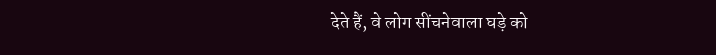देते हैं, वे लोग सींचनेवाला घड़े को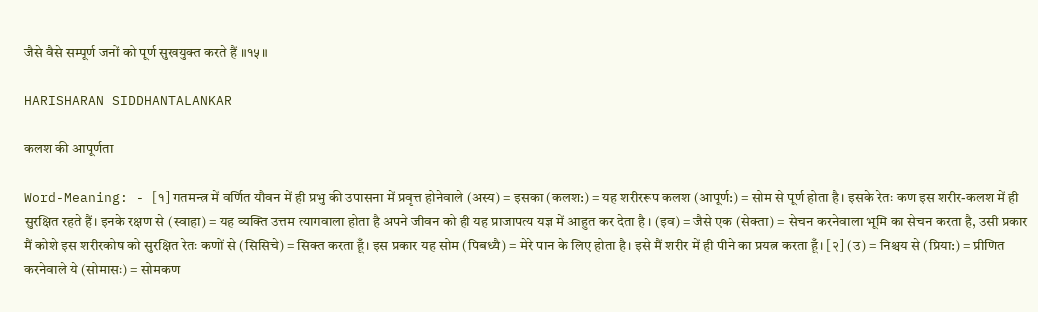जैसे वैसे सम्पूर्ण जनों को पूर्ण सुखयुक्त करते हैं ॥१५॥

HARISHARAN SIDDHANTALANKAR

कलश की आपूर्णता

Word-Meaning: - [१] गतमन्त्र में वर्णित यौवन में ही प्रभु की उपासना में प्रवृत्त होनेवाले (अस्य) = इसका (कलश:) = यह शरीररूप कलश (आपूर्ण:) = सोम से पूर्ण होता है। इसके रेतः कण इस शरीर-कलश में ही सुरक्षित रहते हैं। इनके रक्षण से (स्वाहा) = यह व्यक्ति उत्तम त्यागवाला होता है अपने जीवन को ही यह प्राजापत्य यज्ञ में आहुत कर देता है । (इव) = जैसे एक (सेक्ता) = सेचन करनेवाला भूमि का सेचन करता है, उसी प्रकार मैं कोशे इस शरीरकोष को सुरक्षित रेतः कणों से (सिसिचे) = सिक्त करता हूँ। इस प्रकार यह सोम (पिबध्यै) = मेरे पान के लिए होता है। इसे मैं शरीर में ही पीने का प्रयत्न करता हूँ। [२] (उ) = निश्चय से (प्रिया:) = प्रीणित करनेवाले ये (सोमासः) = सोमकण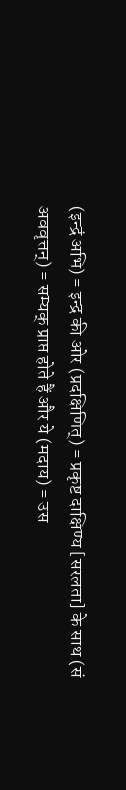(इन्द्रं अभि) = इन्द्र की ओर (प्रदक्षिणित्) = प्रकृष्ट दाक्षिण्य [सरलता] के साथ (सं अववृत्तन्) = सम्यक् प्राप्त होते हैं और ये (मदाय) = उस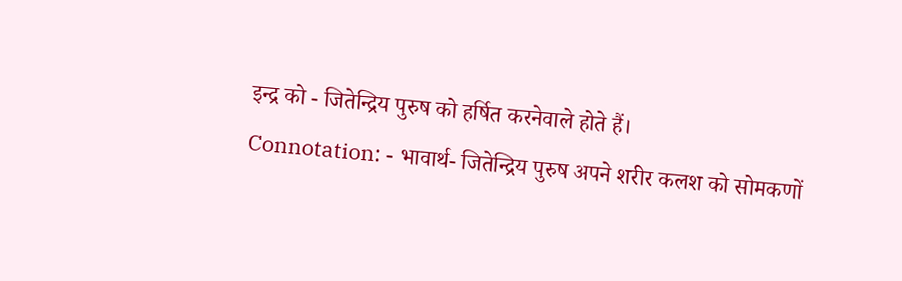इन्द्र को - जितेन्द्रिय पुरुष को हर्षित करनेवाले होते हैं।
Connotation: - भावार्थ- जितेन्द्रिय पुरुष अपने शरीर कलश को सोमकणों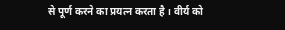से पूर्ण करने का प्रयत्न करता है । वीर्य को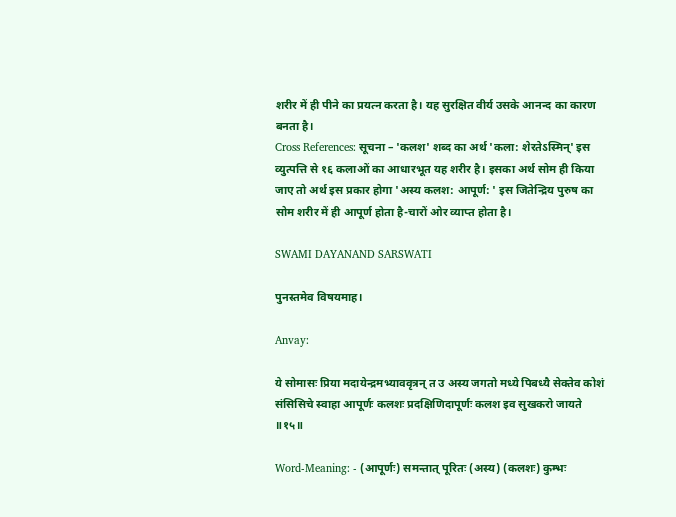शरीर में ही पीने का प्रयत्न करता है। यह सुरक्षित वीर्य उसके आनन्द का कारण बनता है।
Cross References: सूचना – 'कलश' शब्द का अर्थ 'कला: शेरतेऽस्मिन्' इस व्युत्पत्ति से १६ कलाओं का आधारभूत यह शरीर है। इसका अर्थ सोम ही किया जाए तो अर्थ इस प्रकार होगा 'अस्य कलश: आपूर्ण: ' इस जितेन्द्रिय पुरुष का सोम शरीर में ही आपूर्ण होता है-चारों ओर व्याप्त होता है।

SWAMI DAYANAND SARSWATI

पुनस्तमेव विषयमाह।

Anvay:

ये सोमासः प्रिया मदायेन्द्रमभ्याववृत्रन् त उ अस्य जगतो मध्ये पिबध्यै सेक्तेव कोशं संसिसिचे स्वाहा आपूर्णः कलशः प्रदक्षिणिदापूर्णः कलश इव सुखकरो जायते ॥१५॥

Word-Meaning: - (आपूर्णः) समन्तात् पूरितः (अस्य) (कलशः) कुम्भः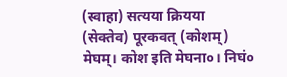(स्वाहा) सत्यया क्रियया (सेक्तेव) पूरकवत् (कोशम्) मेघम्। कोश इति मेघना०। निघं०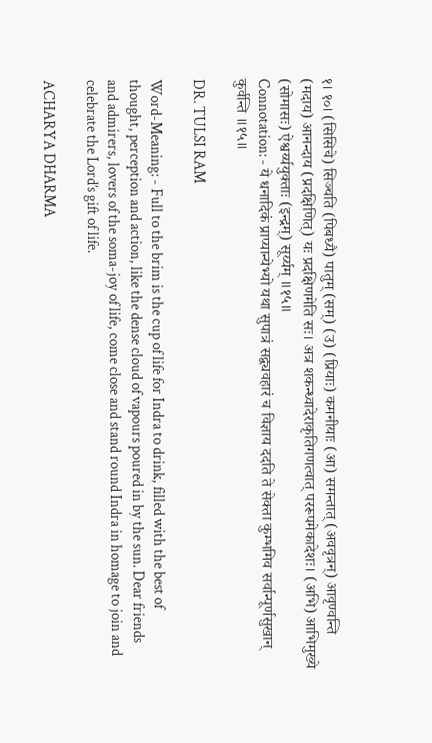१। १०। (सिसिचे) सिञ्चति (पिबध्यै) पातुम् (सम्) (उ) (प्रियाः) कमनीयाः (आ) समन्तात् (अववृत्रन्) आवृण्वन्ति (मदाय) आनन्दाय (प्रदक्षिणित्) यः प्रदक्षिणमेति सः। अत्र शकन्ध्वादेराकृतिगणत्वात् पररूपमेकादेशः। (अभि) आभिमुख्ये (सोमासः) ऐश्वर्य्ययुक्ताः (इन्द्रम्) सूर्य्यम् ॥१५॥
Connotation: - ये धनादिकं प्राप्यान्येभ्यो यथा सुपात्रं सद्व्यवहारं च विज्ञाय ददति ते सेक्ता कुम्भमिव सर्वान्पूर्णसुखान् कुर्वन्ति ॥१५॥

DR. TULSI RAM

Word-Meaning: - Full to the brim is the cup of life for Indra to drink, filled with the best of thought, perception and action, like the dense cloud of vapours poured in by the sun. Dear friends and admirers, lovers of the soma-joy of life, come close and stand round Indra in homage to join and celebrate the Lord’s gift of life.

ACHARYA DHARMA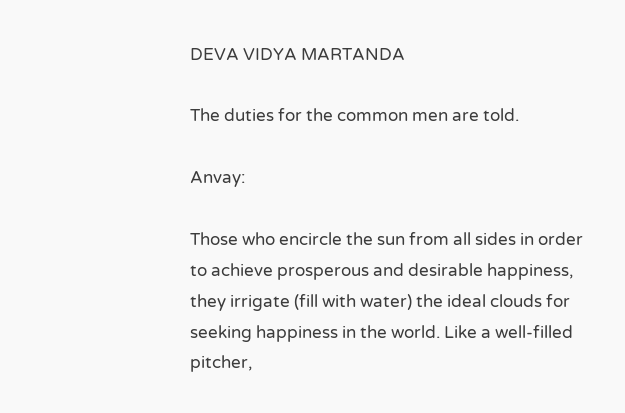DEVA VIDYA MARTANDA

The duties for the common men are told.

Anvay:

Those who encircle the sun from all sides in order to achieve prosperous and desirable happiness, they irrigate (fill with water) the ideal clouds for seeking happiness in the world. Like a well-filled pitcher,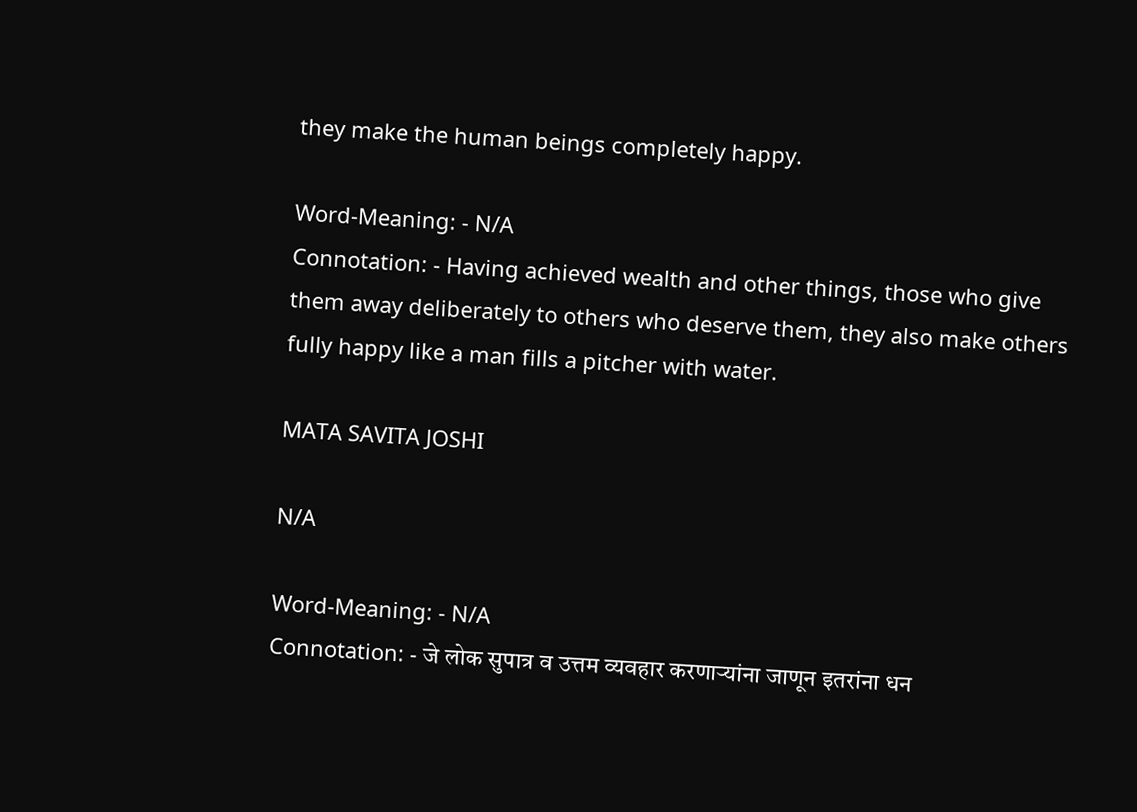they make the human beings completely happy.

Word-Meaning: - N/A
Connotation: - Having achieved wealth and other things, those who give them away deliberately to others who deserve them, they also make others fully happy like a man fills a pitcher with water.

MATA SAVITA JOSHI

N/A

Word-Meaning: - N/A
Connotation: - जे लोक सुपात्र व उत्तम व्यवहार करणाऱ्यांना जाणून इतरांना धन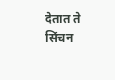देतात ते सिंचन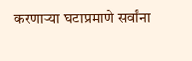करणाऱ्या घटाप्रमाणे सर्वांना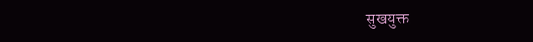सुखयुक्त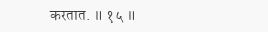करतात. ॥ १५ ॥